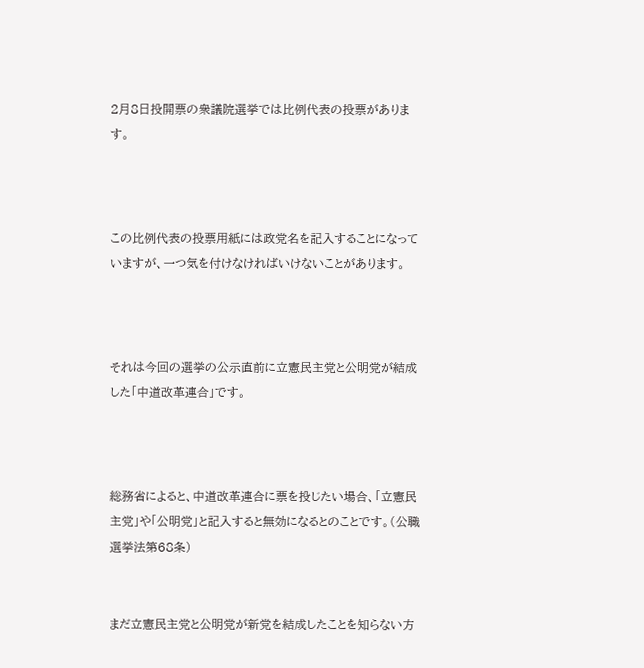2月8日投開票の衆議院選挙では比例代表の投票があります。



この比例代表の投票用紙には政党名を記入することになっていますが、一つ気を付けなければいけないことがあります。



それは今回の選挙の公示直前に立憲民主党と公明党が結成した「中道改革連合」です。



総務省によると、中道改革連合に票を投じたい場合、「立憲民主党」や「公明党」と記入すると無効になるとのことです。(公職選挙法第68条)


まだ立憲民主党と公明党が新党を結成したことを知らない方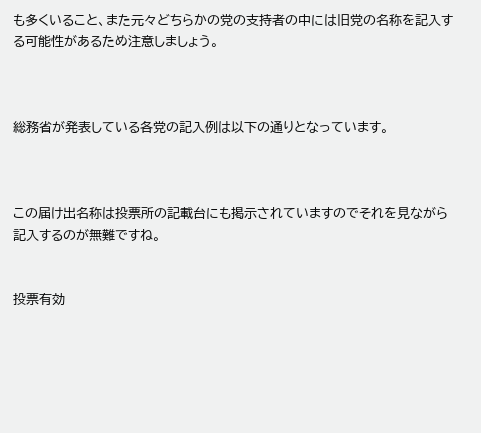も多くいること、また元々どちらかの党の支持者の中には旧党の名称を記入する可能性があるため注意しましょう。



総務省が発表している各党の記入例は以下の通りとなっています。



この届け出名称は投票所の記載台にも掲示されていますのでそれを見ながら記入するのが無難ですね。


投票有効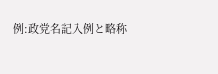例:政党名記入例と略称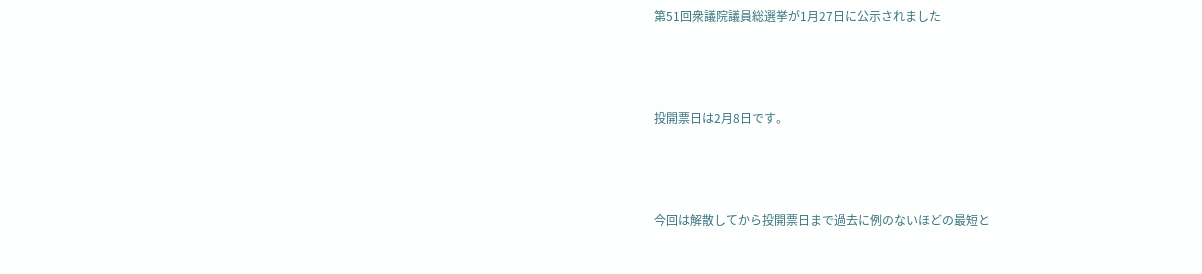第51回衆議院議員総選挙が1月27日に公示されました



投開票日は2月8日です。



今回は解散してから投開票日まで過去に例のないほどの最短と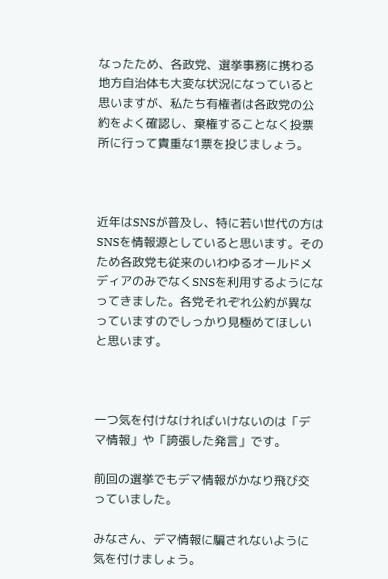なったため、各政党、選挙事務に携わる地方自治体も大変な状況になっていると思いますが、私たち有権者は各政党の公約をよく確認し、棄権することなく投票所に行って貴重な1票を投じましょう。



近年はSNSが普及し、特に若い世代の方はSNSを情報源としていると思います。そのため各政党も従来のいわゆるオールドメディアのみでなくSNSを利用するようになってきました。各党それぞれ公約が異なっていますのでしっかり見極めてほしいと思います。



一つ気を付けなければいけないのは「デマ情報」や「誇張した発言」です。

前回の選挙でもデマ情報がかなり飛び交っていました。

みなさん、デマ情報に騙されないように気を付けましょう。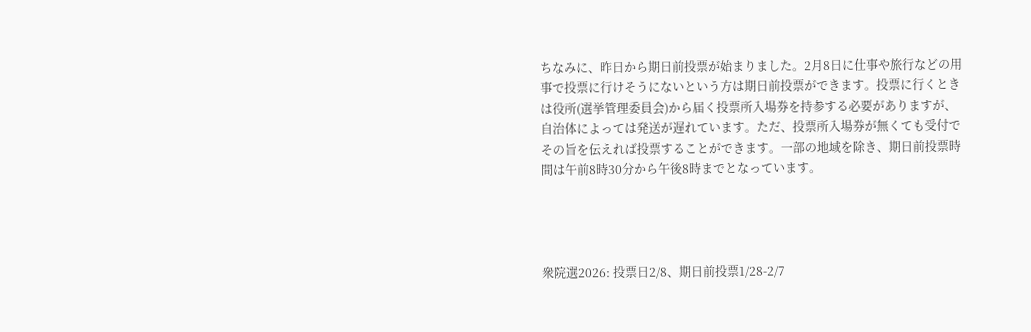ちなみに、昨日から期日前投票が始まりました。2月8日に仕事や旅行などの用事で投票に行けそうにないという方は期日前投票ができます。投票に行くときは役所(選挙管理委員会)から届く投票所入場券を持参する必要がありますが、自治体によっては発送が遅れています。ただ、投票所入場券が無くても受付でその旨を伝えれば投票することができます。一部の地域を除き、期日前投票時間は午前8時30分から午後8時までとなっています。




衆院選2026: 投票日2/8、期日前投票1/28-2/7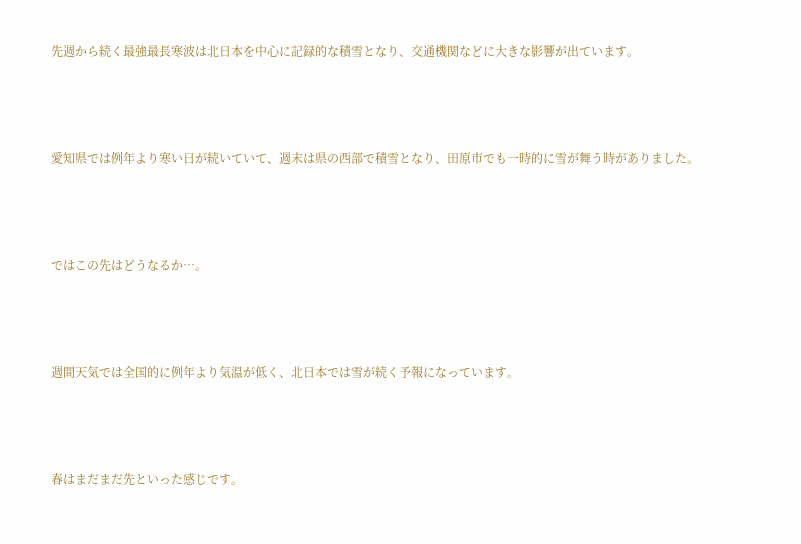先週から続く最強最長寒波は北日本を中心に記録的な積雪となり、交通機関などに大きな影響が出ています。



愛知県では例年より寒い日が続いていて、週末は県の西部で積雪となり、田原市でも一時的に雪が舞う時がありました。



ではこの先はどうなるか…。



週間天気では全国的に例年より気温が低く、北日本では雪が続く予報になっています。



春はまだまだ先といった感じです。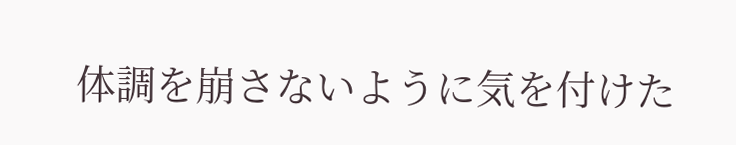体調を崩さないように気を付けた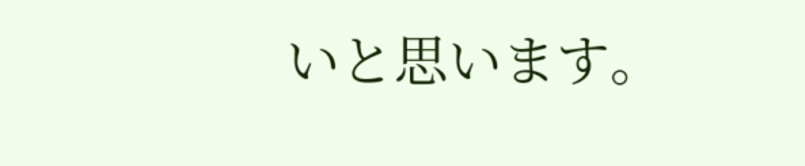いと思います。